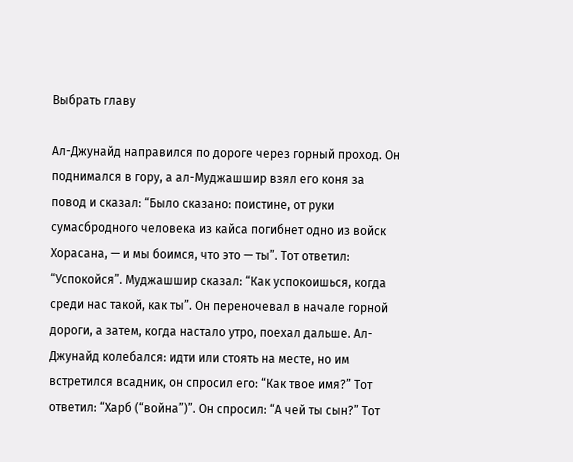Выбрать главу

Ал-Джунайд направился по дороге через горный проход. Он поднимался в гору, а ал-Муджашшир взял его коня за повод и сказал: “Было сказано: поистине, от руки сумасбродного человека из кайса погибнет одно из войск Хорасана, — и мы боимся, что это — ты”. Тот ответил: “Успокойся”. Муджашшир сказал: “Как успокоишься, когда среди нас такой, как ты”. Он переночевал в начале горной дороги, а затем, когда настало утро, поехал дальше. Ал-Джунайд колебался: идти или стоять на месте, но им встретился всадник, он спросил его: “Как твое имя?” Тот ответил: “Харб (“война”)”. Он спросил: “А чей ты сын?” Тот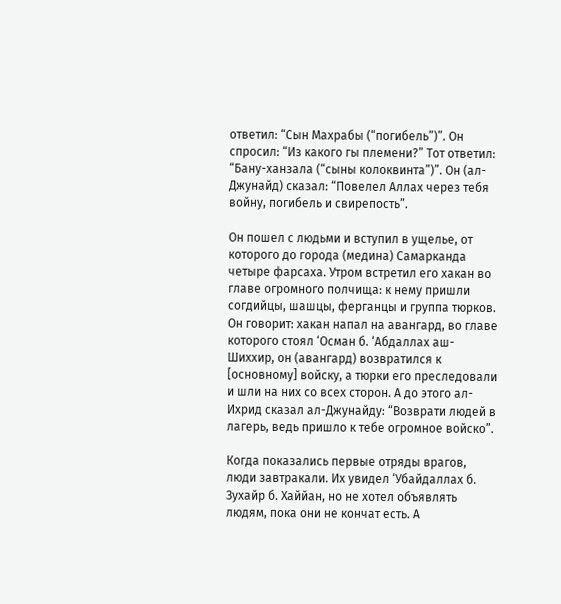ответил: “Сын Махрабы (“погибель”)”. Он спросил: “Из какого гы племени?” Тот ответил: “Бану-ханзала (“сыны колоквинта”)”. Он (ал-Джунайд) сказал: “Повелел Аллах через тебя войну, погибель и свирепость”.

Он пошел с людьми и вступил в ущелье, от которого до города (медина) Самарканда четыре фарсаха. Утром встретил его хакан во главе огромного полчища: к нему пришли согдийцы, шашцы, ферганцы и группа тюрков. Он говорит: хакан напал на авангард, во главе которого стоял ‘Осман б. ‘Абдаллах аш-Шиххир, он (авангард) возвратился к [основному] войску, а тюрки его преследовали и шли на них со всех сторон. А до этого ал-Ихрид сказал ал-Джунайду: “Возврати людей в лагерь, ведь пришло к тебе огромное войско”.

Когда показались первые отряды врагов, люди завтракали. Их увидел ‘Убайдаллах б. Зухайр б. Хаййан, но не хотел объявлять людям, пока они не кончат есть. А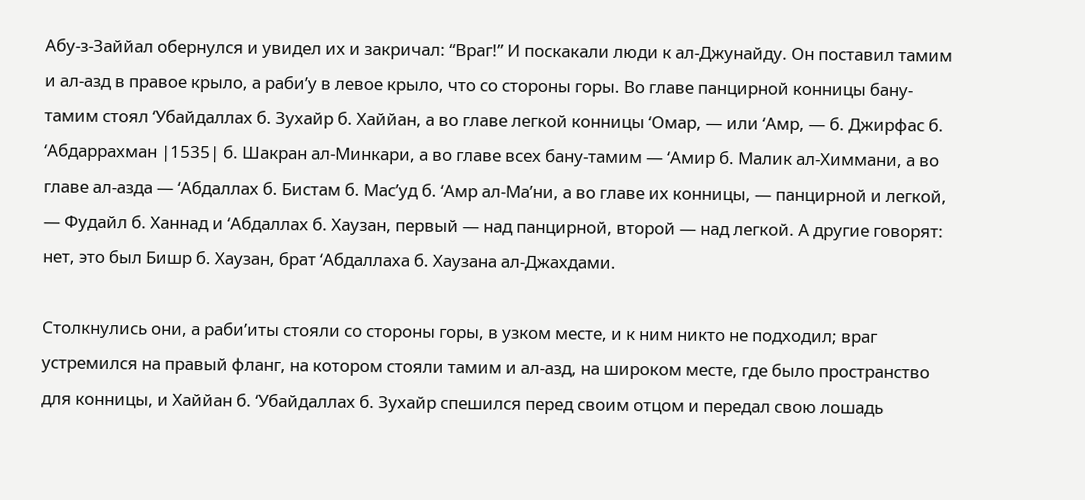Абу-з-Заййал обернулся и увидел их и закричал: “Враг!” И поскакали люди к ал-Джунайду. Он поставил тамим и ал-азд в правое крыло, а раби’у в левое крыло, что со стороны горы. Во главе панцирной конницы бану-тамим стоял ‘Убайдаллах б. Зухайр б. Хаййан, а во главе легкой конницы ‘Омар, — или ‘Амр, — б. Джирфас б. ‘Абдаррахман |1535| б. Шакран ал-Минкари, а во главе всех бану-тамим — ‘Амир б. Малик ал-Химмани, а во главе ал-азда — ‘Абдаллах б. Бистам б. Мас’уд б. ‘Амр ал-Ма’ни, а во главе их конницы, — панцирной и легкой, — Фудайл б. Ханнад и ‘Абдаллах б. Хаузан, первый — над панцирной, второй — над легкой. А другие говорят: нет, это был Бишр б. Хаузан, брат ‘Абдаллаха б. Хаузана ал-Джахдами.

Столкнулись они, а раби’иты стояли со стороны горы, в узком месте, и к ним никто не подходил; враг устремился на правый фланг, на котором стояли тамим и ал-азд, на широком месте, где было пространство для конницы, и Хаййан б. ‘Убайдаллах б. Зухайр спешился перед своим отцом и передал свою лошадь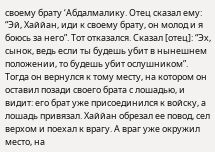своему брату ‘Абдалмалику. Отец сказал ему: “Эй, Хаййан, иди к своему брату, он молод и я боюсь за него”. Тот отказался. Сказал [отец]: “Эх, сынок, ведь если ты будешь убит в нынешнем положении, то будешь убит ослушником”. Тогда он вернулся к тому месту, на котором он оставил позади своего брата с лошадью, и видит: его брат уже присоединился к войску, а лошадь привязал. Хаййан обрезал ее повод, сел верхом и поехал к врагу. А враг уже окружил место, на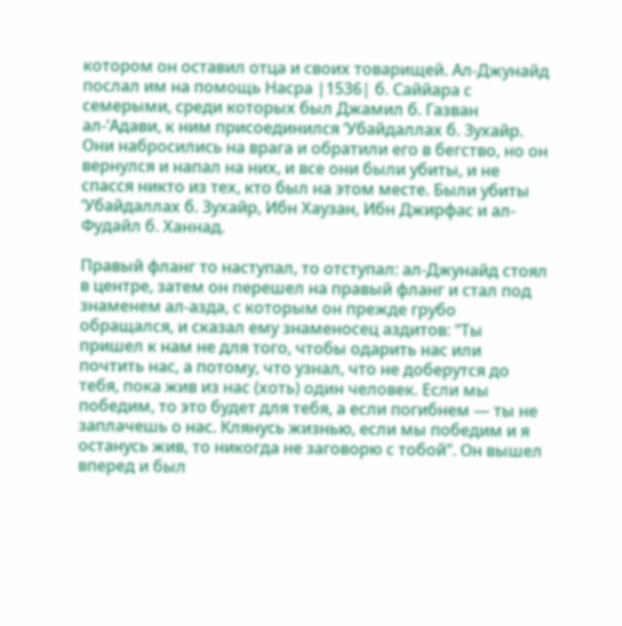котором он оставил отца и своих товарищей. Ал-Джунайд послал им на помощь Насра |1536| б. Саййара с семерыми, среди которых был Джамил б. Газван ал-’Адави, к ним присоединился ‘Убайдаллах б. Зухайр. Они набросились на врага и обратили его в бегство, но он вернулся и напал на них, и все они были убиты, и не спасся никто из тех, кто был на этом месте. Были убиты ‘Убайдаллах б. Зухайр, Ибн Хаузан, Ибн Джирфас и ал-Фудайл б. Ханнад.

Правый фланг то наступал, то отступал: ал-Джунайд стоял в центре, затем он перешел на правый фланг и стал под знаменем ал-азда, с которым он прежде грубо обращался, и сказал ему знаменосец аздитов: “Ты пришел к нам не для того, чтобы одарить нас или почтить нас, а потому, что узнал, что не доберутся до тебя, пока жив из нас (хоть) один человек. Если мы победим, то это будет для тебя, а если погибнем — ты не заплачешь о нас. Клянусь жизнью, если мы победим и я останусь жив, то никогда не заговорю с тобой”. Он вышел вперед и был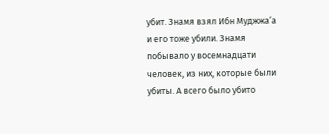убит. Знамя взял Ибн Муджжа’а и его тоже убили. Знамя побывало у восемнадцати человек, из них, которые были убиты. А всего было убито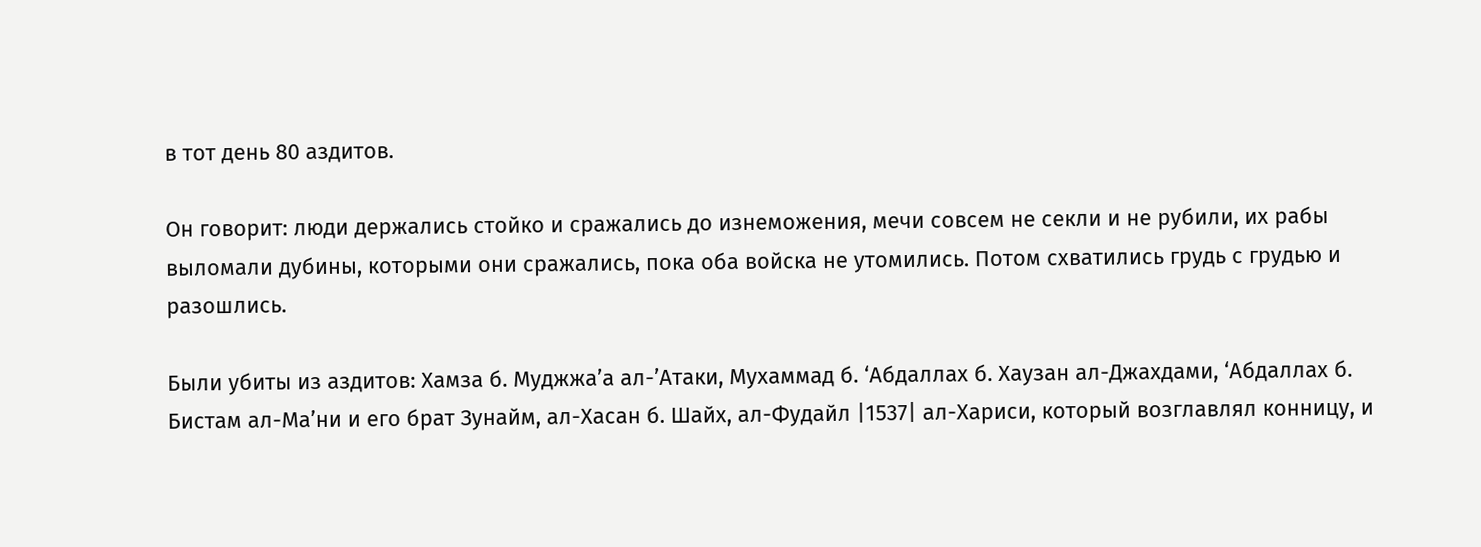в тот день 80 аздитов.

Он говорит: люди держались стойко и сражались до изнеможения, мечи совсем не секли и не рубили, их рабы выломали дубины, которыми они сражались, пока оба войска не утомились. Потом схватились грудь с грудью и разошлись.

Были убиты из аздитов: Хамза б. Муджжа’а ал-’Атаки, Мухаммад б. ‘Абдаллах б. Хаузан ал-Джахдами, ‘Абдаллах б. Бистам ал-Ма’ни и его брат Зунайм, ал-Хасан б. Шайх, ал-Фудайл |1537| ал-Хариси, который возглавлял конницу, и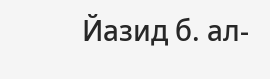Йазид б. ал-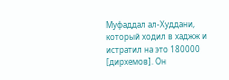Муфаддал ал-Худдани, который ходил в хаджж и истратил на это 180000 [дирхемов]. Он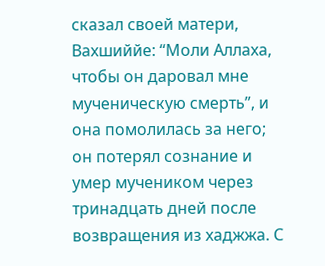сказал своей матери, Вахшиййе: “Моли Аллаха, чтобы он даровал мне мученическую смерть”, и она помолилась за него; он потерял сознание и умер мучеником через тринадцать дней после возвращения из хаджжа. С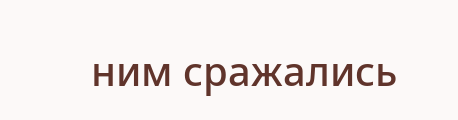ним сражались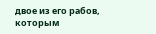двое из его рабов, которым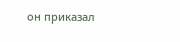он приказал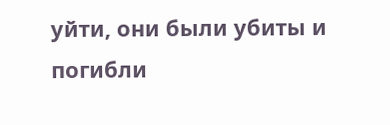уйти, они были убиты и погибли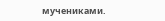мучениками.